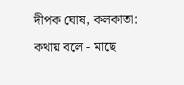দীপক ঘোষ, কলকাতা: কথায় বলে - মাছে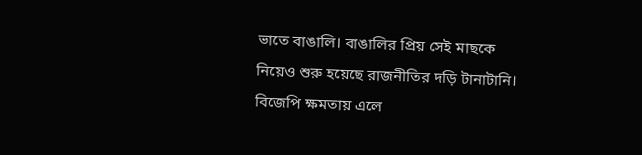ভাতে বাঙালি। বাঙালির প্রিয় সেই মাছকে নিয়েও শুরু হয়েছে রাজনীতির দড়ি টানাটানি। বিজেপি ক্ষমতায় এলে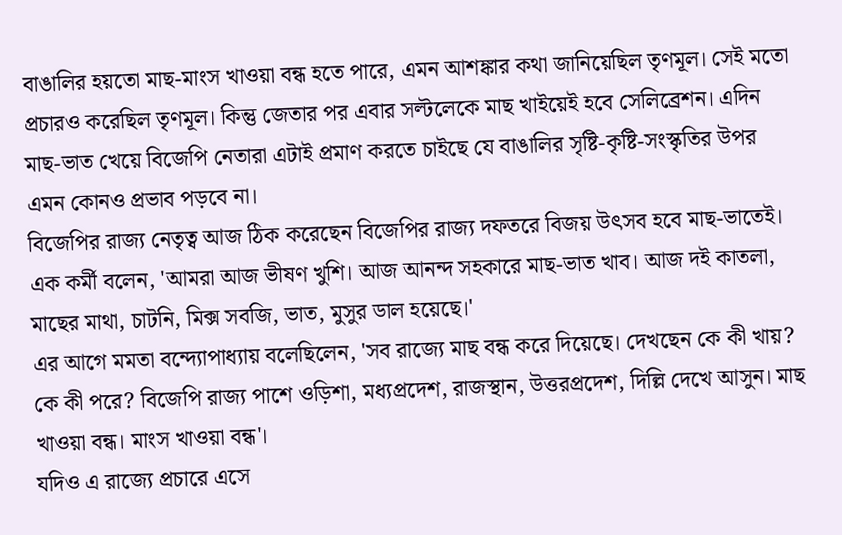বাঙালির হয়তো মাছ-মাংস খাওয়া বন্ধ হতে পারে, এমন আশঙ্কার কথা জানিয়েছিল তৃণমূল। সেই মতো প্রচারও করেছিল তৃণমূল। কিন্তু জেতার পর এবার সল্টলেকে মাছ খাইয়েই হবে সেলিব্রেশন। এদিন মাছ-ভাত খেয়ে বিজেপি নেতারা এটাই প্রমাণ করতে চাইছে যে বাঙালির সৃষ্টি-কৃষ্টি-সংস্কৃতির উপর এমন কোনও প্রভাব পড়বে না।
বিজেপির রাজ্য নেতৃত্ব আজ ঠিক করেছেন বিজেপির রাজ্য দফতরে বিজয় উৎসব হবে মাছ-ভাতেই। এক কর্মী বলেন, 'আমরা আজ ভীষণ খুশি। আজ আনন্দ সহকারে মাছ-ভাত খাব। আজ দই কাতলা, মাছের মাথা, চাটনি, মিক্স সবজি, ভাত, মুসুর ডাল হয়েছে।'
এর আগে মমতা বন্দ্যোপাধ্যায় বলেছিলেন, 'সব রাজ্যে মাছ বন্ধ করে দিয়েছে। দেখছেন কে কী খায়? কে কী পরে? বিজেপি রাজ্য পাশে ওড়িশা, মধ্যপ্রদেশ, রাজস্থান, উত্তরপ্রদেশ, দিল্লি দেখে আসুন। মাছ খাওয়া বন্ধ। মাংস খাওয়া বন্ধ'।
যদিও এ রাজ্যে প্রচারে এসে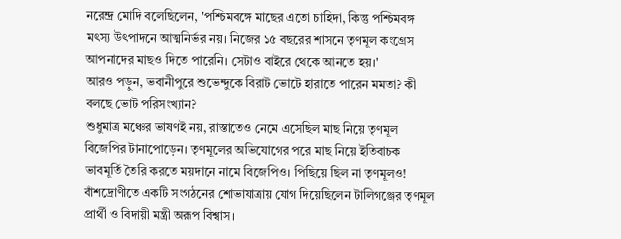নরেন্দ্র মোদি বলেছিলেন, 'পশ্চিমবঙ্গে মাছের এতো চাহিদা, কিন্তু পশ্চিমবঙ্গ মৎস্য উৎপাদনে আত্মনির্ভর নয়। নিজের ১৫ বছরের শাসনে তৃণমূল কংগ্রেস আপনাদের মাছও দিতে পারেনি। সেটাও বাইরে থেকে আনতে হয়।'
আরও পড়ুন, ভবানীপুরে শুভেন্দুকে বিরাট ভোটে হারাতে পারেন মমতা? কী বলছে ভোট পরিসংখ্যান?
শুধুমাত্র মঞ্চের ভাষণই নয়, রাস্তাতেও নেমে এসেছিল মাছ নিয়ে তৃণমূল বিজেপির টানাপোড়েন। তৃণমূলের অভিযোগের পরে মাছ নিয়ে ইতিবাচক ভাবমূর্তি তৈরি করতে ময়দানে নামে বিজেপিও। পিছিয়ে ছিল না তৃণমূলও! বাঁশদ্রোণীতে একটি সংগঠনের শোভাযাত্রায় যোগ দিয়েছিলেন টালিগঞ্জের তৃণমূল প্রার্থী ও বিদায়ী মন্ত্রী অরূপ বিশ্বাস।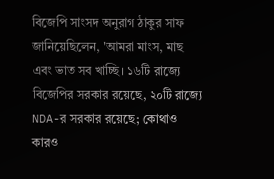বিজেপি সাংসদ অনুরাগ ঠাকুর সাফ জানিয়েছিলেন, 'আমরা মাংস, মাছ এবং ভাত সব খাচ্ছি। ১৬টি রাজ্যে বিজেপির সরকার রয়েছে, ২০টি রাজ্যে NDA-র সরকার রয়েছে; কোথাও কারও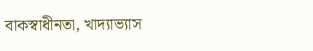বাকস্বাধীনতা, খাদ্যাভ্যাস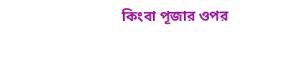কিংবা পূজার ওপর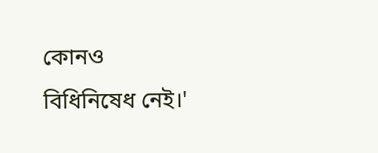কোনও বিধিনিষেধ নেই।'